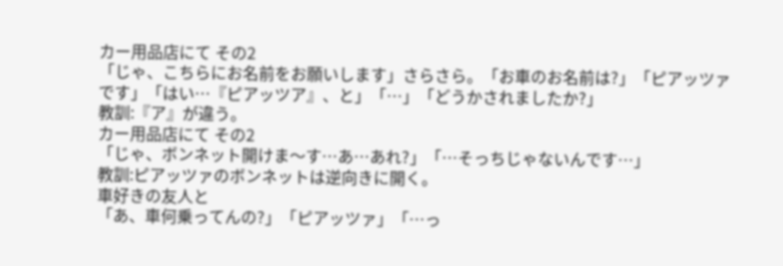カー用品店にて その2
「じゃ、こちらにお名前をお願いします」さらさら。「お車のお名前は?」「ピアッツァです」「はい…『ピアッツア』、と」「…」「どうかされましたか?」
教訓:『ア』が違う。
カー用品店にて その2
「じゃ、ボンネット開けま〜す…あ…あれ?」「…そっちじゃないんです…」
教訓:ピアッツァのボンネットは逆向きに開く。
車好きの友人と
「あ、車何乗ってんの?」「ピアッツァ」「…っ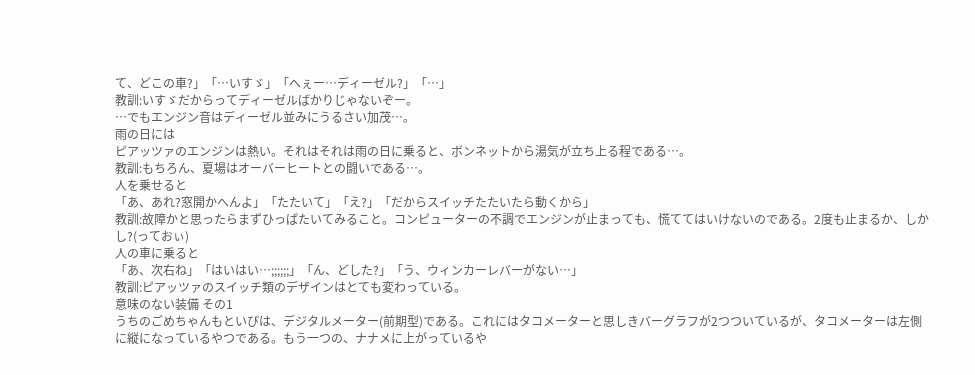て、どこの車?」「…いすゞ」「へぇー…ディーゼル?」「…」
教訓:いすゞだからってディーゼルばかりじゃないぞー。
…でもエンジン音はディーゼル並みにうるさい加茂…。
雨の日には
ピアッツァのエンジンは熱い。それはそれは雨の日に乗ると、ボンネットから湯気が立ち上る程である…。
教訓:もちろん、夏場はオーバーヒートとの闘いである…。
人を乗せると
「あ、あれ?窓開かへんよ」「たたいて」「え?」「だからスイッチたたいたら動くから」
教訓:故障かと思ったらまずひっぱたいてみること。コンピューターの不調でエンジンが止まっても、慌ててはいけないのである。2度も止まるか、しかし?(っておぃ)
人の車に乗ると
「あ、次右ね」「はいはい…;;;;;;」「ん、どした?」「う、ウィンカーレバーがない…」
教訓:ピアッツァのスイッチ類のデザインはとても変わっている。
意味のない装備 その1
うちのごめちゃんもといぴは、デジタルメーター(前期型)である。これにはタコメーターと思しきバーグラフが2つついているが、タコメーターは左側に縦になっているやつである。もう一つの、ナナメに上がっているや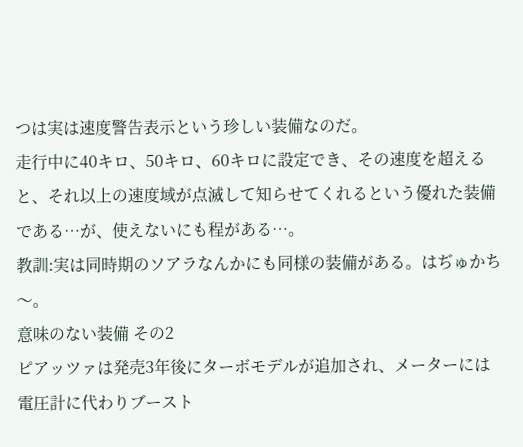つは実は速度警告表示という珍しい装備なのだ。
走行中に40キロ、50キロ、60キロに設定でき、その速度を超えると、それ以上の速度域が点滅して知らせてくれるという優れた装備である…が、使えないにも程がある…。
教訓:実は同時期のソアラなんかにも同様の装備がある。はぢゅかち〜。
意味のない装備 その2
ピアッツァは発売3年後にターボモデルが追加され、メーターには電圧計に代わりブースト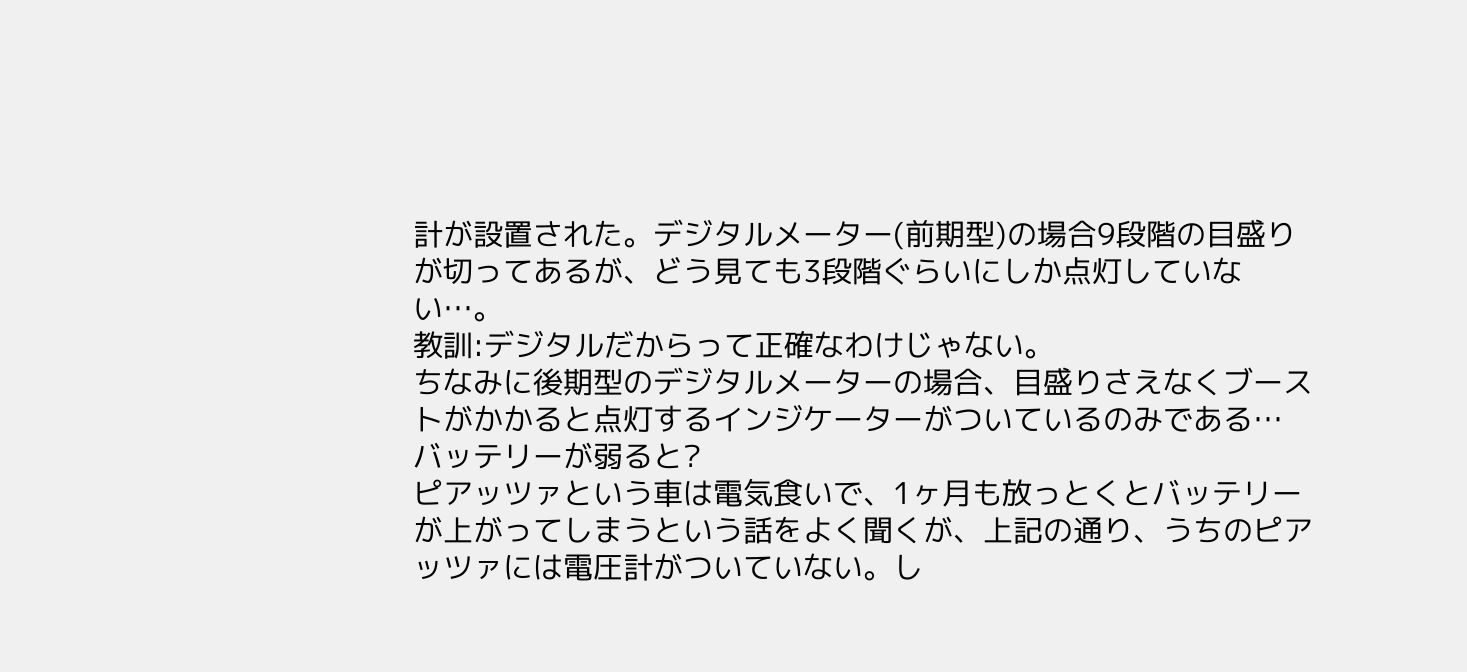計が設置された。デジタルメーター(前期型)の場合9段階の目盛りが切ってあるが、どう見ても3段階ぐらいにしか点灯していない…。
教訓:デジタルだからって正確なわけじゃない。
ちなみに後期型のデジタルメーターの場合、目盛りさえなくブーストがかかると点灯するインジケーターがついているのみである…
バッテリーが弱ると?
ピアッツァという車は電気食いで、1ヶ月も放っとくとバッテリーが上がってしまうという話をよく聞くが、上記の通り、うちのピアッツァには電圧計がついていない。し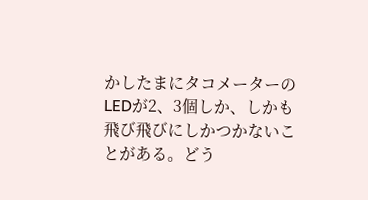かしたまにタコメーターのLEDが2、3個しか、しかも飛び飛びにしかつかないことがある。どう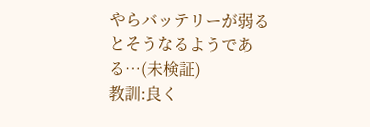やらバッテリーが弱るとそうなるようである…(未検証)
教訓:良く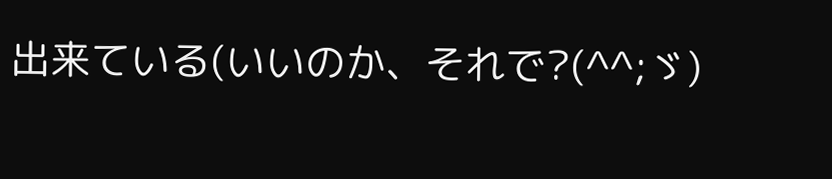出来ている(いいのか、それで?(^^;ゞ)